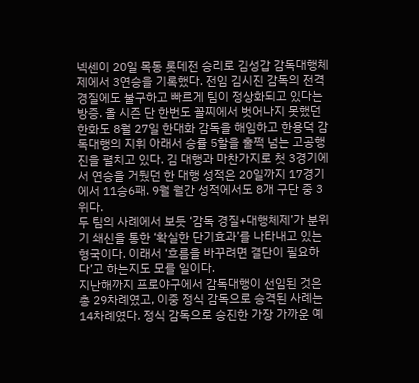넥센이 20일 목동 롯데전 승리로 김성갑 감독대행체제에서 3연승을 기록했다. 전임 김시진 감독의 전격 경질에도 불구하고 빠르게 팀이 정상화되고 있다는 방증. 올 시즌 단 한번도 꼴찌에서 벗어나지 못했던 한화도 8월 27일 한대화 감독을 해임하고 한용덕 감독대행의 지휘 아래서 승률 5할을 훌쩍 넘는 고공행진을 펼치고 있다. 김 대행과 마찬가지로 첫 3경기에서 연승을 거뒀던 한 대행 성적은 20일까지 17경기에서 11승6패. 9월 월간 성적에서도 8개 구단 중 3위다.
두 팀의 사례에서 보듯 ‘감독 경질+대행체제’가 분위기 쇄신을 통한 ‘확실한 단기효과’를 나타내고 있는 형국이다. 이래서 ‘흐름을 바꾸려면 결단이 필요하다’고 하는지도 모를 일이다.
지난해까지 프로야구에서 감독대행이 선임된 것은 총 29차례였고, 이중 정식 감독으로 승격된 사례는 14차례였다. 정식 감독으로 승진한 가장 가까운 예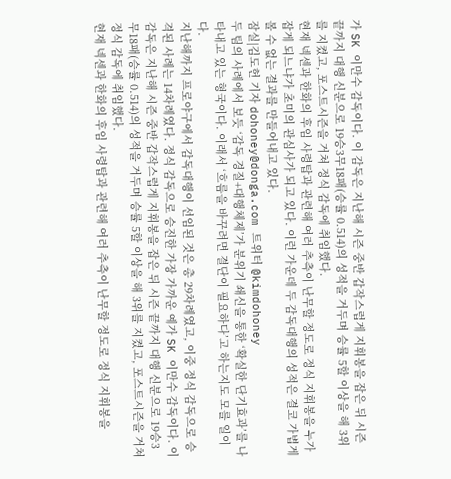가 SK 이만수 감독이다. 이 감독은 지난해 시즌 중반 갑작스럽게 지휘봉을 잡은 뒤 시즌 끝까지 대행 신분으로 19승3무18패(승률 0.514)의 성적을 거두며 승률 5할 이상을 해 3위를 지켰고, 포스트시즌을 거쳐 정식 감독에 취임했다.
현재 넥센과 한화의 후임 사령탑과 관련해 여러 추측이 난무할 정도로 정식 지휘봉을 누가 잡게 되느냐가 초미의 관심사가 되고 있다. 이런 가운데 두 감독대행의 성적은 결코 가볍게 볼 수 없는 결과를 만들어내고 있다.
잠실|김도헌 기자 dohoney@donga.com 트위터 @kimdohoney
두 팀의 사례에서 보듯 ‘감독 경질+대행체제’가 분위기 쇄신을 통한 ‘확실한 단기효과’를 나타내고 있는 형국이다. 이래서 ‘흐름을 바꾸려면 결단이 필요하다’고 하는지도 모를 일이다.
지난해까지 프로야구에서 감독대행이 선임된 것은 총 29차례였고, 이중 정식 감독으로 승격된 사례는 14차례였다. 정식 감독으로 승진한 가장 가까운 예가 SK 이만수 감독이다. 이 감독은 지난해 시즌 중반 갑작스럽게 지휘봉을 잡은 뒤 시즌 끝까지 대행 신분으로 19승3무18패(승률 0.514)의 성적을 거두며 승률 5할 이상을 해 3위를 지켰고, 포스트시즌을 거쳐 정식 감독에 취임했다.
현재 넥센과 한화의 후임 사령탑과 관련해 여러 추측이 난무할 정도로 정식 지휘봉을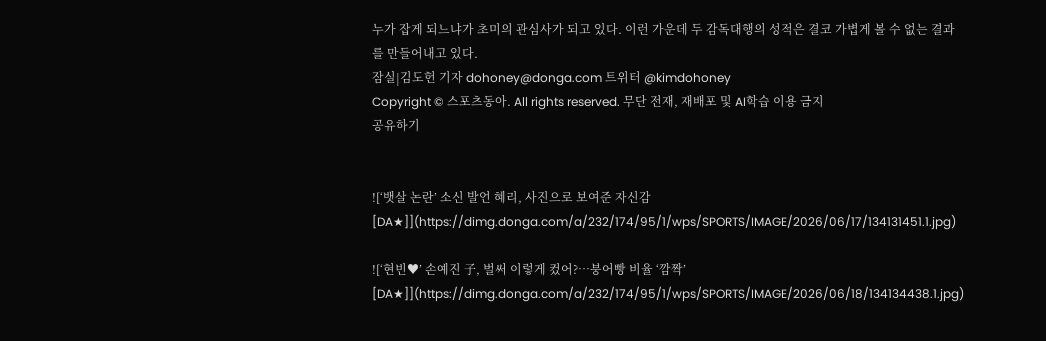누가 잡게 되느냐가 초미의 관심사가 되고 있다. 이런 가운데 두 감독대행의 성적은 결코 가볍게 볼 수 없는 결과를 만들어내고 있다.
잠실|김도헌 기자 dohoney@donga.com 트위터 @kimdohoney
Copyright © 스포츠동아. All rights reserved. 무단 전재, 재배포 및 AI학습 이용 금지
공유하기


![‘뱃살 논란’ 소신 발언 혜리, 사진으로 보여준 자신감 [DA★]](https://dimg.donga.com/a/232/174/95/1/wps/SPORTS/IMAGE/2026/06/17/134131451.1.jpg)

![‘현빈♥’ 손예진 子, 벌써 이렇게 컸어?…붕어빵 비율 ‘깜짝’ [DA★]](https://dimg.donga.com/a/232/174/95/1/wps/SPORTS/IMAGE/2026/06/18/134134438.1.jpg)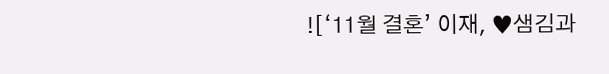![‘11월 결혼’ 이재, ♥샘김과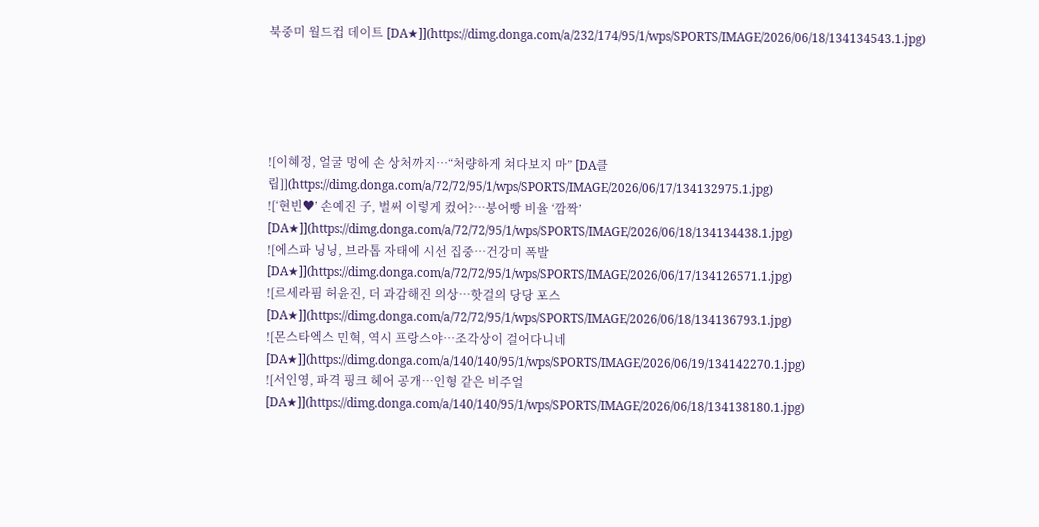북중미 월드컵 데이트 [DA★]](https://dimg.donga.com/a/232/174/95/1/wps/SPORTS/IMAGE/2026/06/18/134134543.1.jpg)





![이혜정, 얼굴 멍에 손 상처까지…“처량하게 쳐다보지 마” [DA클립]](https://dimg.donga.com/a/72/72/95/1/wps/SPORTS/IMAGE/2026/06/17/134132975.1.jpg)
![‘현빈♥’ 손예진 子, 벌써 이렇게 컸어?…붕어빵 비율 ‘깜짝’ [DA★]](https://dimg.donga.com/a/72/72/95/1/wps/SPORTS/IMAGE/2026/06/18/134134438.1.jpg)
![에스파 닝닝, 브라톱 자태에 시선 집중…건강미 폭발 [DA★]](https://dimg.donga.com/a/72/72/95/1/wps/SPORTS/IMAGE/2026/06/17/134126571.1.jpg)
![르세라핌 허윤진, 더 과감해진 의상…핫걸의 당당 포스 [DA★]](https://dimg.donga.com/a/72/72/95/1/wps/SPORTS/IMAGE/2026/06/18/134136793.1.jpg)
![몬스타엑스 민혁, 역시 프랑스야…조각상이 걸어다니네 [DA★]](https://dimg.donga.com/a/140/140/95/1/wps/SPORTS/IMAGE/2026/06/19/134142270.1.jpg)
![서인영, 파격 핑크 헤어 공개…인형 같은 비주얼 [DA★]](https://dimg.donga.com/a/140/140/95/1/wps/SPORTS/IMAGE/2026/06/18/134138180.1.jpg)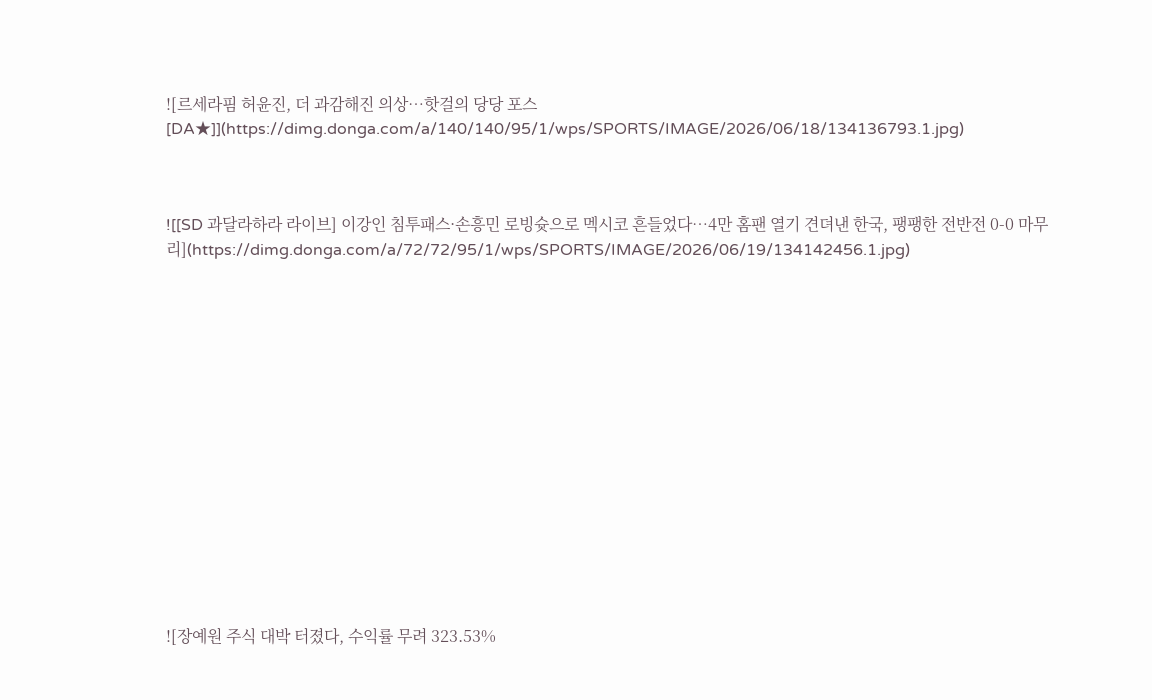![르세라핌 허윤진, 더 과감해진 의상…핫걸의 당당 포스 [DA★]](https://dimg.donga.com/a/140/140/95/1/wps/SPORTS/IMAGE/2026/06/18/134136793.1.jpg)



![[SD 과달라하라 라이브] 이강인 침투패스·손흥민 로빙슛으로 멕시코 흔들었다…4만 홈팬 열기 견뎌낸 한국, 팽팽한 전반전 0-0 마무리](https://dimg.donga.com/a/72/72/95/1/wps/SPORTS/IMAGE/2026/06/19/134142456.1.jpg)















![장예원 주식 대박 터졌다, 수익률 무려 323.53%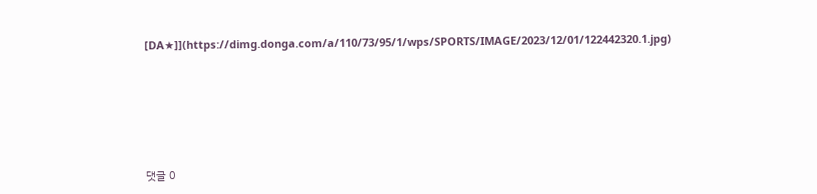[DA★]](https://dimg.donga.com/a/110/73/95/1/wps/SPORTS/IMAGE/2023/12/01/122442320.1.jpg)







댓글 0